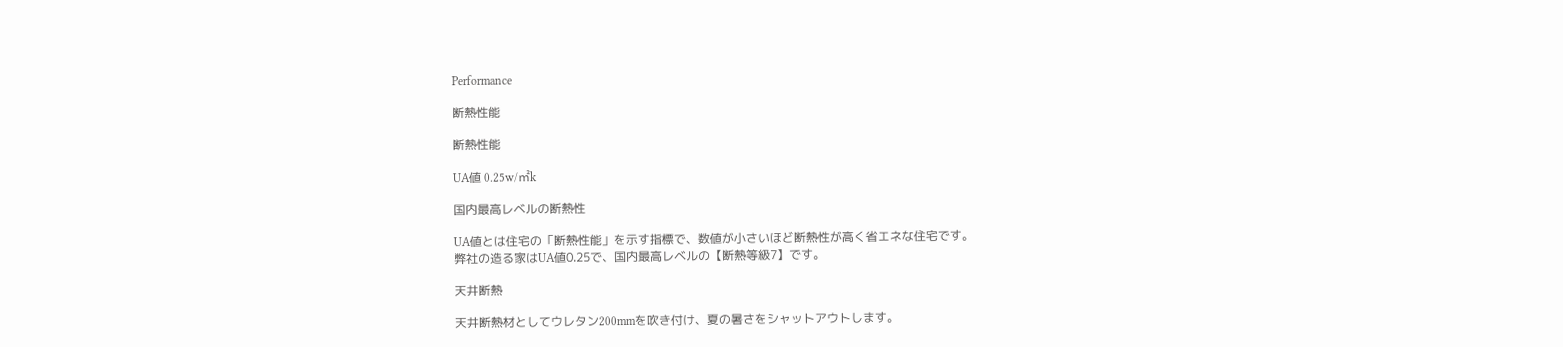Performance

断熱性能

断熱性能

UA値 0.25w/㎡k

国内最高レベルの断熱性

UA値とは住宅の「断熱性能」を示す指標で、数値が小さいほど断熱性が高く省エネな住宅です。
弊社の造る家はUA値0.25で、国内最高レベルの【断熱等級7】です。

天井断熱

天井断熱材としてウレタン200mmを吹き付け、夏の暑さをシャットアウトします。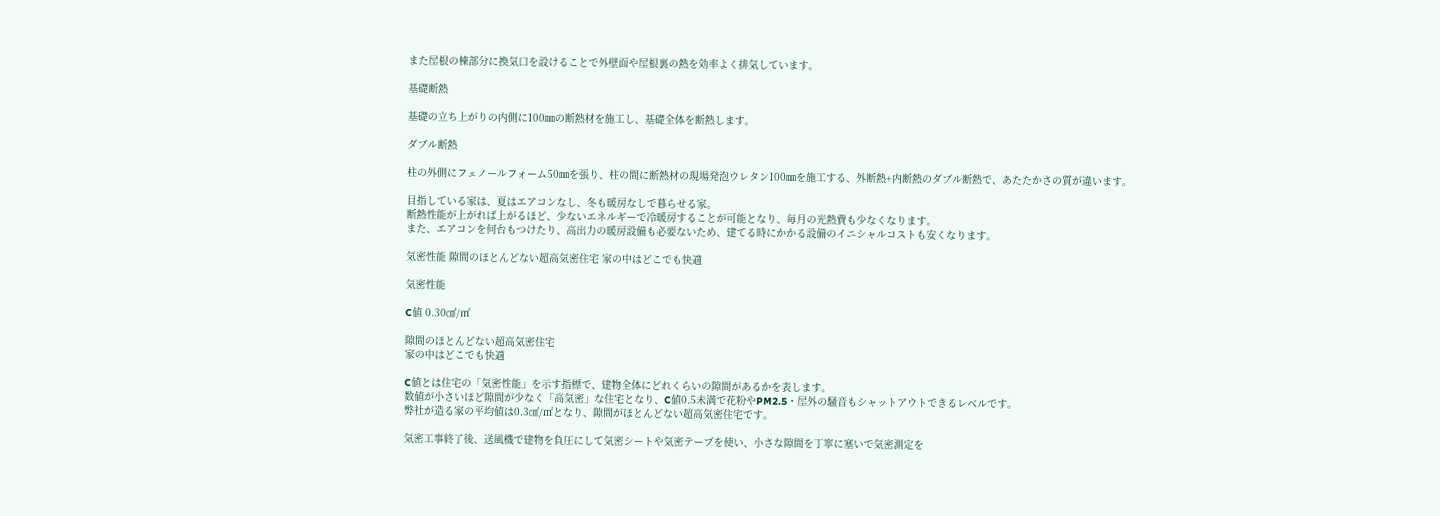また屋根の棟部分に換気口を設けることで外壁面や屋根裏の熱を効率よく排気しています。

基礎断熱

基礎の立ち上がりの内側に100㎜の断熱材を施工し、基礎全体を断熱します。

ダブル断熱

柱の外側にフェノールフォーム50㎜を張り、柱の間に断熱材の現場発泡ウレタン100㎜を施工する、外断熱+内断熱のダブル断熱で、あたたかさの質が違います。

目指している家は、夏はエアコンなし、冬も暖房なしで暮らせる家。
断熱性能が上がれば上がるほど、少ないエネルギーで冷暖房することが可能となり、毎月の光熱費も少なくなります。
また、エアコンを何台もつけたり、高出力の暖房設備も必要ないため、建てる時にかかる設備のイニシャルコストも安くなります。

気密性能 隙間のほとんどない超高気密住宅 家の中はどこでも快適

気密性能

C値 0.30㎠/㎡

隙間のほとんどない超高気密住宅
家の中はどこでも快適

C値とは住宅の「気密性能」を示す指標で、建物全体にどれくらいの隙間があるかを表します。
数値が小さいほど隙間が少なく「高気密」な住宅となり、C値0.5未満で花粉やPM2.5・屋外の騒音もシャットアウトできるレベルです。
弊社が造る家の平均値は0.3㎠/㎡となり、隙間がほとんどない超高気密住宅です。

気密工事終了後、送風機で建物を負圧にして気密シートや気密テープを使い、小さな隙間を丁寧に塞いで気密測定を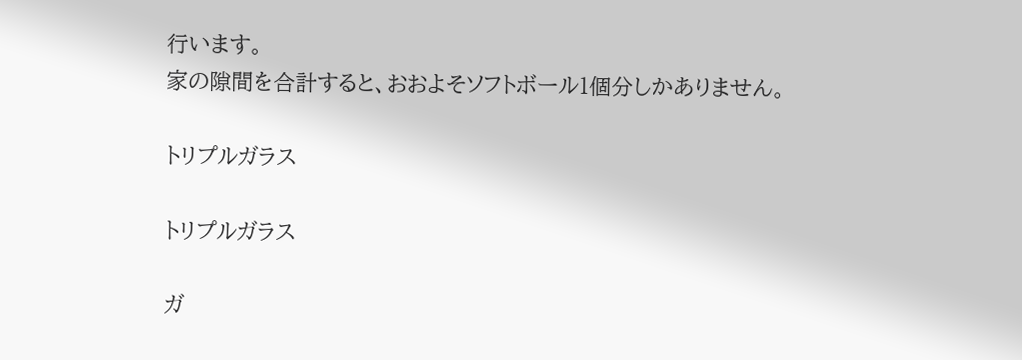行います。
家の隙間を合計すると、おおよそソフトボール1個分しかありません。

トリプルガラス

トリプルガラス

ガ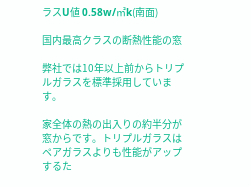ラスU値 0.58w/㎡k(南面)

国内最高クラスの断熱性能の窓

弊社では10年以上前からトリプルガラスを標準採用しています。

家全体の熱の出入りの約半分が窓からです。トリプルガラスはペアガラスよりも性能がアップするた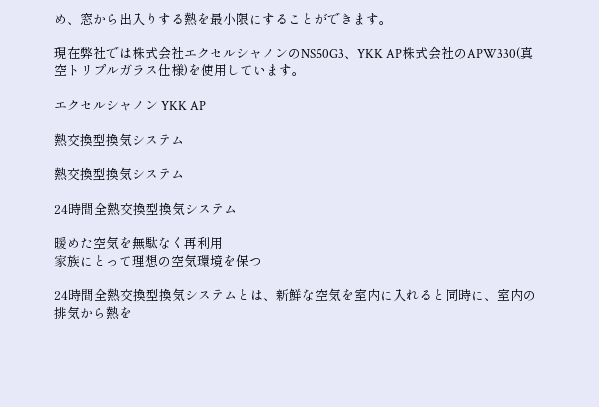め、窓から出入りする熱を最小限にすることができます。

現在弊社では株式会社エクセルシャノンのNS50G3、YKK AP株式会社のAPW330(真空トリプルガラス仕様)を使用しています。

エクセルシャノン YKK AP

熱交換型換気システム

熱交換型換気システム

24時間全熱交換型換気システム

暖めた空気を無駄なく再利用
家族にとって理想の空気環境を保つ

24時間全熱交換型換気システムとは、新鮮な空気を室内に入れると同時に、室内の排気から熱を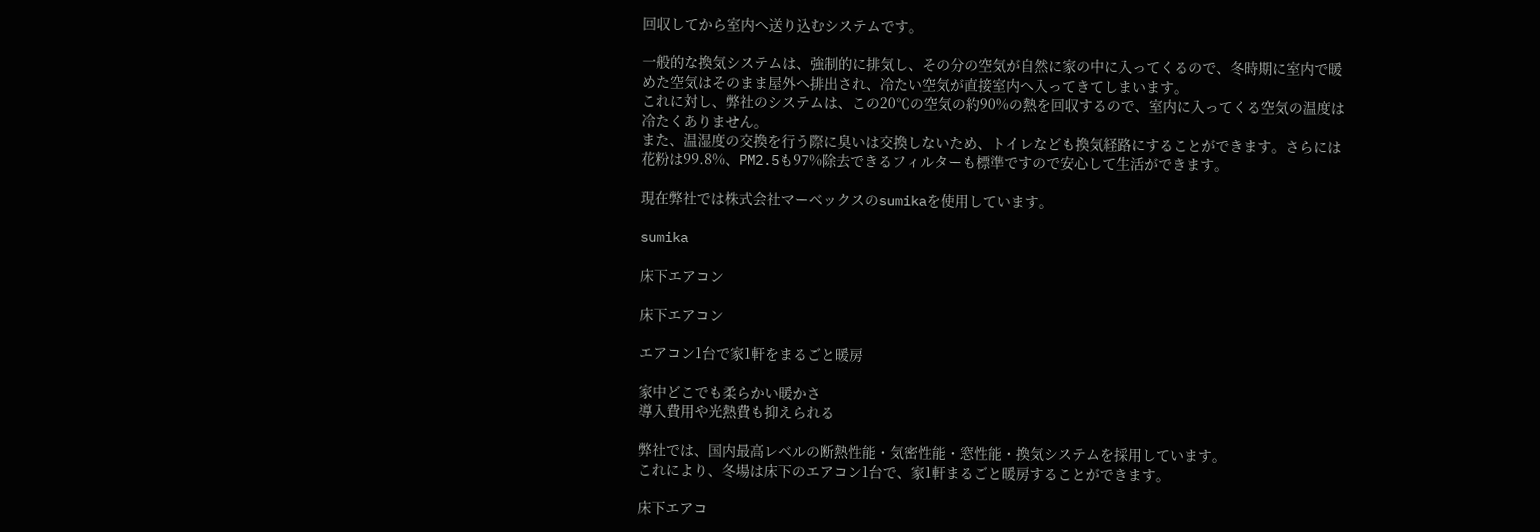回収してから室内へ送り込むシステムです。

一般的な換気システムは、強制的に排気し、その分の空気が自然に家の中に入ってくるので、冬時期に室内で暖めた空気はそのまま屋外へ排出され、冷たい空気が直接室内へ入ってきてしまいます。
これに対し、弊社のシステムは、この20℃の空気の約90%の熱を回収するので、室内に入ってくる空気の温度は冷たくありません。
また、温湿度の交換を行う際に臭いは交換しないため、トイレなども換気経路にすることができます。さらには花粉は99.8%、PM2.5も97%除去できるフィルターも標準ですので安心して生活ができます。

現在弊社では株式会社マーベックスのsumikaを使用しています。

sumika

床下エアコン

床下エアコン

エアコン1台で家1軒をまるごと暖房

家中どこでも柔らかい暖かさ
導入費用や光熱費も抑えられる

弊社では、国内最高レベルの断熱性能・気密性能・窓性能・換気システムを採用しています。
これにより、冬場は床下のエアコン1台で、家1軒まるごと暖房することができます。

床下エアコ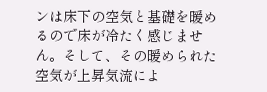ンは床下の空気と基礎を暖めるので床が冷たく感じません。そして、その暖められた空気が上昇気流によ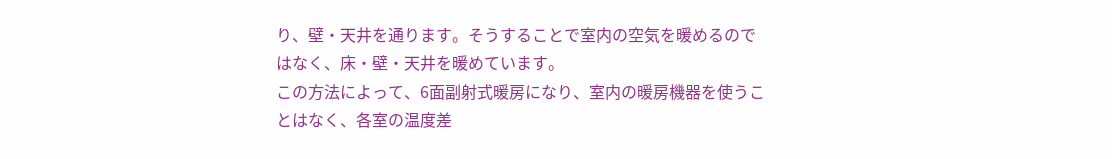り、壁・天井を通ります。そうすることで室内の空気を暖めるのではなく、床・壁・天井を暖めています。
この方法によって、6面副射式暖房になり、室内の暖房機器を使うことはなく、各室の温度差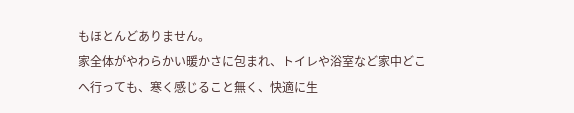もほとんどありません。
家全体がやわらかい暖かさに包まれ、トイレや浴室など家中どこへ行っても、寒く感じること無く、快適に生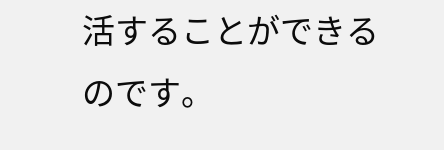活することができるのです。